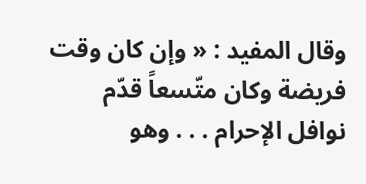وقال المفيد : « وإن كان وقت فريضة وكان متّسعاً قدّم نوافل الإحرام . . . وهو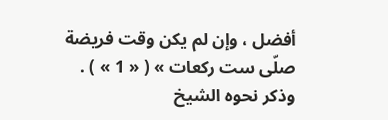أفضل ، وإن لم يكن وقت فريضة صلّى ست ركعات » ( « 1 » ) .
وذكر نحوه الشيخ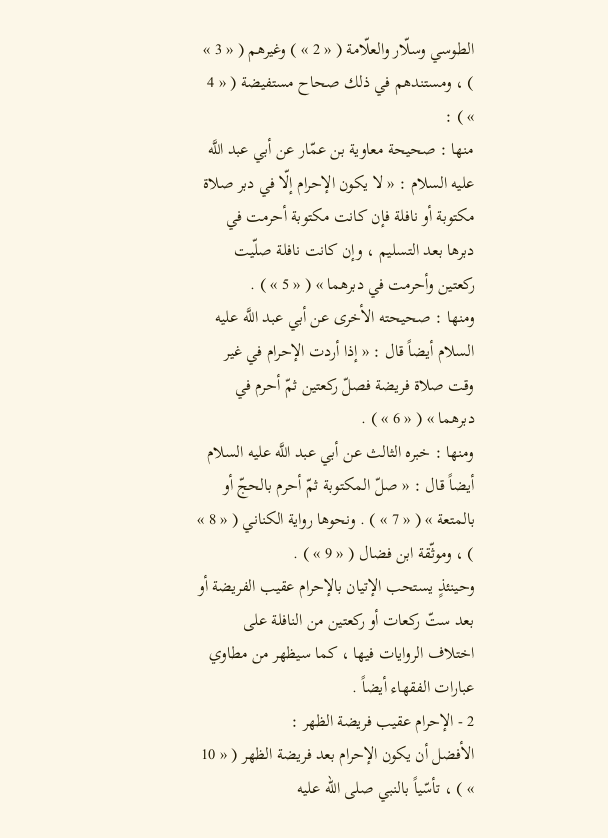الطوسي وسلّار والعلّامة ( « 2 » ) وغيرهم ( « 3 » ) ، ومستندهم في ذلك صحاح مستفيضة ( « 4 » ) :
منها : صحيحة معاوية بن عمّار عن أبي عبد اللَّه عليه السلام : « لا يكون الإحرام إلّا في دبر صلاة مكتوبة أو نافلة فإن كانت مكتوبة أحرمت في دبرها بعد التسليم ، وإن كانت نافلة صلّيت ركعتين وأحرمت في دبرهما » ( « 5 » ) .
ومنها : صحيحته الأخرى عن أبي عبد اللَّه عليه السلام أيضاً قال : « إذا أردت الإحرام في غير وقت صلاة فريضة فصلّ ركعتين ثمّ أحرم في دبرهما » ( « 6 » ) .
ومنها : خبره الثالث عن أبي عبد اللَّه عليه السلام أيضاً قال : « صلّ المكتوبة ثمّ أحرم بالحجّ أو بالمتعة » ( « 7 » ) . ونحوها رواية الكناني ( « 8 » ) ، وموثّقة ابن فضال ( « 9 » ) .
وحينئذٍ يستحب الإتيان بالإحرام عقيب الفريضة أو بعد ستّ ركعات أو ركعتين من النافلة على اختلاف الروايات فيها ، كما سيظهر من مطاوي عبارات الفقهاء أيضاً .
2 - الإحرام عقيب فريضة الظهر :
الأفضل أن يكون الإحرام بعد فريضة الظهر ( « 10 » ) ، تأسّياً بالنبي صلى الله عليه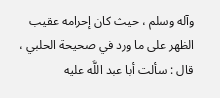وآله وسلم ، حيث كان إحرامه عقيب الظهر على ما ورد في صحيحة الحلبي ، قال : سألت أبا عبد اللَّه عليه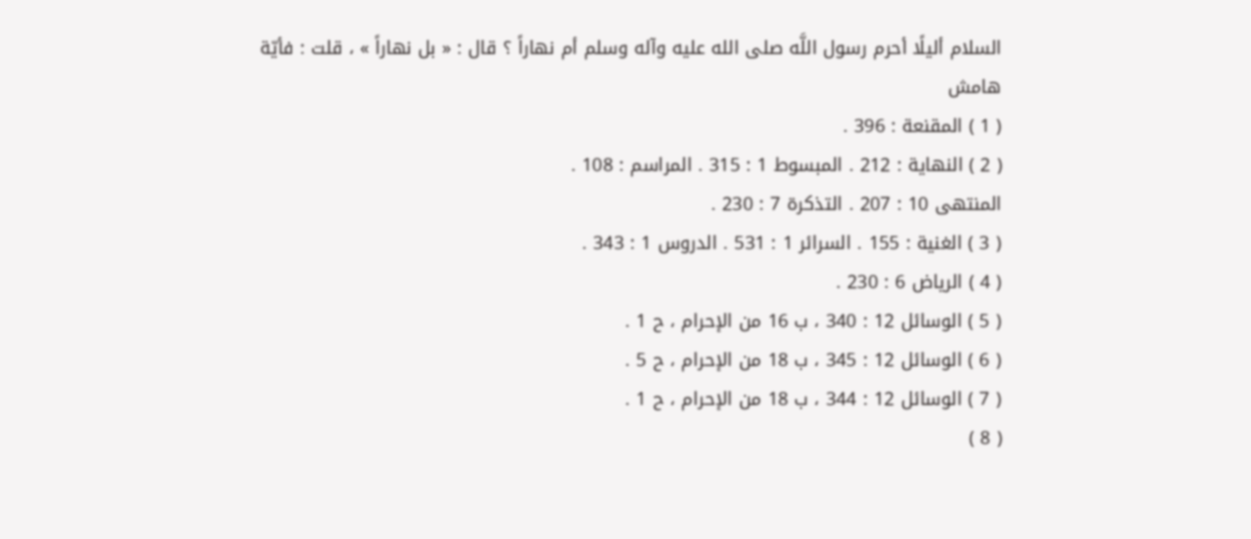السلام أليلًا أحرم رسول اللَّه صلى الله عليه وآله وسلم أم نهاراً ؟ قال : « بل نهاراً » ، قلت : فأيّة
هامش
( 1 ) المقنعة : 396 .
( 2 ) النهاية : 212 . المبسوط 1 : 315 . المراسم : 108 .
المنتهى 10 : 207 . التذكرة 7 : 230 .
( 3 ) الغنية : 155 . السرائر 1 : 531 . الدروس 1 : 343 .
( 4 ) الرياض 6 : 230 .
( 5 ) الوسائل 12 : 340 ، ب 16 من الإحرام ، ح 1 .
( 6 ) الوسائل 12 : 345 ، ب 18 من الإحرام ، ح 5 .
( 7 ) الوسائل 12 : 344 ، ب 18 من الإحرام ، ح 1 .
( 8 )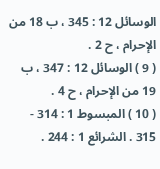الوسائل 12 : 345 ، ب 18 من الإحرام ، ح 2 .
( 9 ) الوسائل 12 : 347 ، ب 19 من الإحرام ، ح 4 .
( 10 ) المبسوط 1 : 314 - 315 . الشرائع 1 : 244 .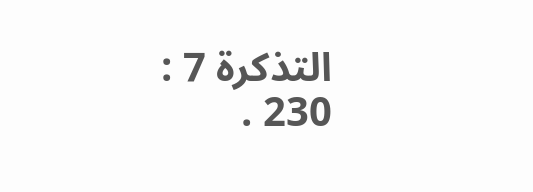التذكرة 7 :
230 .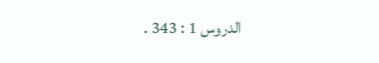الدروس 1 : 343 .